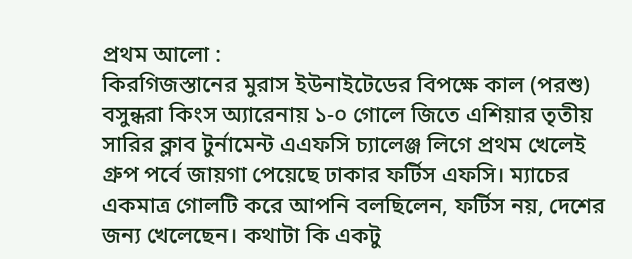প্রথম আলো :
কিরগিজস্তানের মুরাস ইউনাইটেডের বিপক্ষে কাল (পরশু) বসুন্ধরা কিংস অ্যারেনায় ১-০ গোলে জিতে এশিয়ার তৃতীয় সারির ক্লাব টুর্নামেন্ট এএফসি চ্যালেঞ্জ লিগে প্রথম খেলেই গ্রুপ পর্বে জায়গা পেয়েছে ঢাকার ফর্টিস এফসি। ম্যাচের একমাত্র গোলটি করে আপনি বলছিলেন, ফর্টিস নয়, দেশের জন্য খেলেছেন। কথাটা কি একটু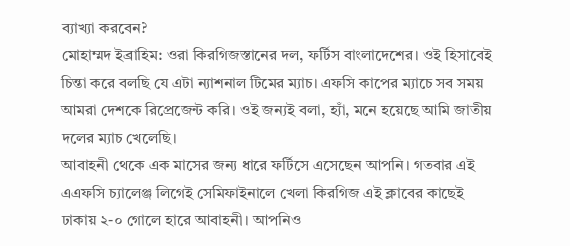ব্যাখ্যা করবেন?
মোহাম্মদ ইব্রাহিম: ওরা কিরগিজস্তানের দল, ফর্টিস বাংলাদেশের। ওই হিসাবেই চিন্তা করে বলছি যে এটা ন্যাশনাল টিমের ম্যাচ। এফসি কাপের ম্যাচে সব সময় আমরা দেশকে রিপ্রেজেন্ট করি। ওই জন্যই বলা, হ্যাঁ, মনে হয়েছে আমি জাতীয় দলের ম্যাচ খেলেছি।
আবাহনী থেকে এক মাসের জন্য ধারে ফর্টিসে এসেছেন আপনি। গতবার এই এএফসি চ্যালেঞ্জ লিগেই সেমিফাইনালে খেলা কিরগিজ এই ক্লাবের কাছেই ঢাকায় ২-০ গোলে হারে আবাহনী। আপনিও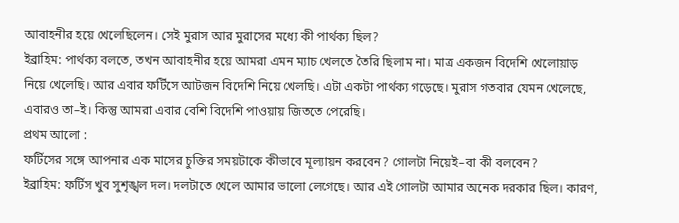আবাহনীর হয়ে খেলেছিলেন। সেই মুরাস আর মুরাসের মধ্যে কী পার্থক্য ছিল?
ইব্রাহিম: পার্থক্য বলতে, তখন আবাহনীর হয়ে আমরা এমন ম্যাচ খেলতে তৈরি ছিলাম না। মাত্র একজন বিদেশি খেলোয়াড় নিয়ে খেলেছি। আর এবার ফর্টিসে আটজন বিদেশি নিয়ে খেলছি। এটা একটা পার্থক্য গড়েছে। মুরাস গতবার যেমন খেলেছে, এবারও তা–ই। কিন্তু আমরা এবার বেশি বিদেশি পাওয়ায় জিততে পেরেছি।
প্রথম আলো :
ফর্টিসের সঙ্গে আপনার এক মাসের চুক্তির সময়টাকে কীভাবে মূল্যায়ন করবেন? গোলটা নিয়েই–বা কী বলবেন?
ইব্রাহিম: ফর্টিস খুব সুশৃঙ্খল দল। দলটাতে খেলে আমার ভালো লেগেছে। আর এই গোলটা আমার অনেক দরকার ছিল। কারণ,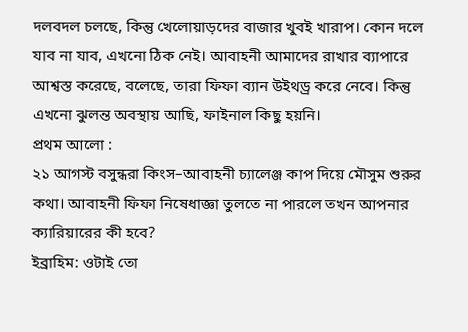দলবদল চলছে, কিন্তু খেলোয়াড়দের বাজার খুবই খারাপ। কোন দলে যাব না যাব, এখনো ঠিক নেই। আবাহনী আমাদের রাখার ব্যাপারে আশ্বস্ত করেছে, বলেছে, তারা ফিফা ব্যান উইথড্র করে নেবে। কিন্তু এখনো ঝুলন্ত অবস্থায় আছি, ফাইনাল কিছু হয়নি।
প্রথম আলো :
২১ আগস্ট বসুন্ধরা কিংস–আবাহনী চ্যালেঞ্জ কাপ দিয়ে মৌসুম শুরুর কথা। আবাহনী ফিফা নিষেধাজ্ঞা তুলতে না পারলে তখন আপনার ক্যারিয়ারের কী হবে?
ইব্রাহিম: ওটাই তো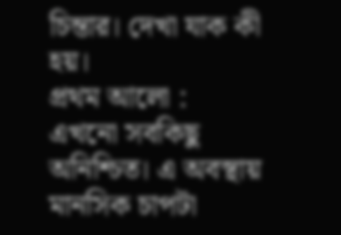চিন্তার। দেখা যাক কী হয়।
প্রথম আলো :
এখনো সবকিছু অনিশ্চিত। এ অবস্থায় মানসিক চাপটা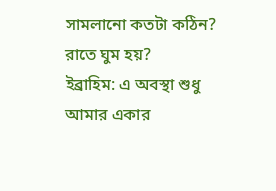সামলানো কতটা কঠিন? রাতে ঘুম হয়?
ইব্রাহিম: এ অবস্থা শুধু আমার একার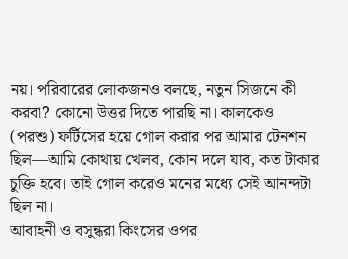নয়। পরিবারের লোকজনও বলছে, নতুন সিজনে কী করবা? কোনো উত্তর দিতে পারছি না। কালকেও (পরশু) ফর্টিসের হয়ে গোল করার পর আমার টেনশন ছিল—আমি কোথায় খেলব, কোন দলে যাব, কত টাকার চুক্তি হবে। তাই গোল করেও মনের মধ্যে সেই আনন্দটা ছিল না।
আবাহনী ও বসুন্ধরা কিংসের ওপর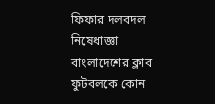ফিফার দলবদল নিষেধাজ্ঞা বাংলাদেশের ক্লাব ফুটবলকে কোন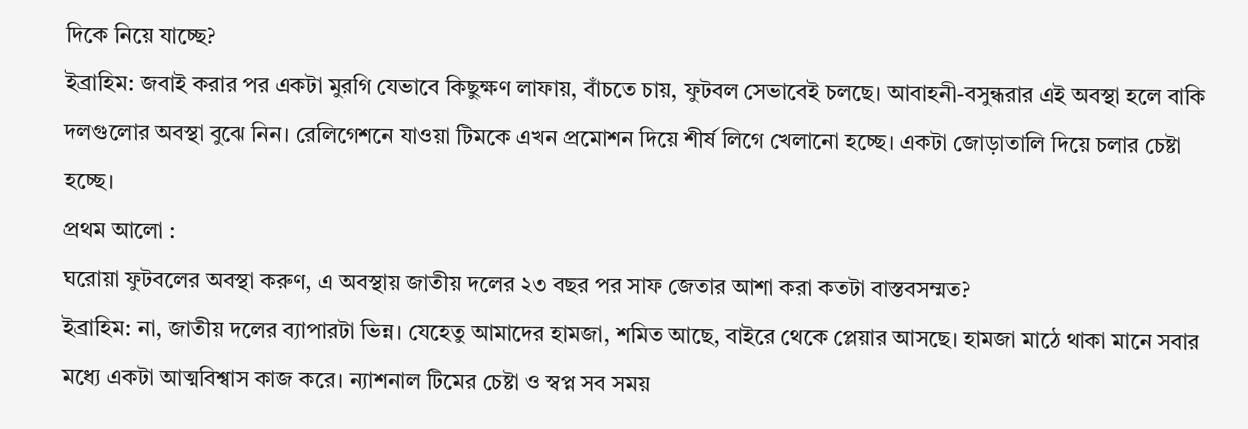দিকে নিয়ে যাচ্ছে?
ইব্রাহিম: জবাই করার পর একটা মুরগি যেভাবে কিছুক্ষণ লাফায়, বাঁচতে চায়, ফুটবল সেভাবেই চলছে। আবাহনী-বসুন্ধরার এই অবস্থা হলে বাকি দলগুলোর অবস্থা বুঝে নিন। রেলিগেশনে যাওয়া টিমকে এখন প্রমোশন দিয়ে শীর্ষ লিগে খেলানো হচ্ছে। একটা জোড়াতালি দিয়ে চলার চেষ্টা হচ্ছে।
প্রথম আলো :
ঘরোয়া ফুটবলের অবস্থা করুণ, এ অবস্থায় জাতীয় দলের ২৩ বছর পর সাফ জেতার আশা করা কতটা বাস্তবসম্মত?
ইব্রাহিম: না, জাতীয় দলের ব্যাপারটা ভিন্ন। যেহেতু আমাদের হামজা, শমিত আছে, বাইরে থেকে প্লেয়ার আসছে। হামজা মাঠে থাকা মানে সবার মধ্যে একটা আত্মবিশ্বাস কাজ করে। ন্যাশনাল টিমের চেষ্টা ও স্বপ্ন সব সময়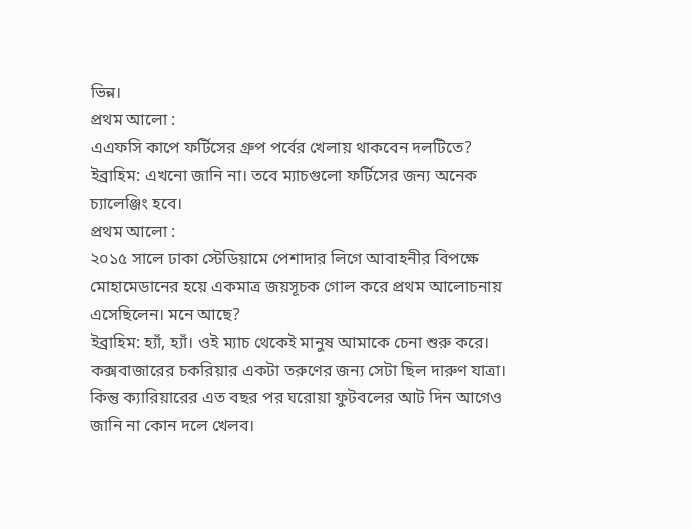ভিন্ন।
প্রথম আলো :
এএফসি কাপে ফর্টিসের গ্রুপ পর্বের খেলায় থাকবেন দলটিতে?
ইব্রাহিম: এখনো জানি না। তবে ম্যাচগুলো ফর্টিসের জন্য অনেক চ্যালেঞ্জিং হবে।
প্রথম আলো :
২০১৫ সালে ঢাকা স্টেডিয়ামে পেশাদার লিগে আবাহনীর বিপক্ষে মোহামেডানের হয়ে একমাত্র জয়সূচক গোল করে প্রথম আলোচনায় এসেছিলেন। মনে আছে?
ইব্রাহিম: হ্যাঁ, হ্যাঁ। ওই ম্যাচ থেকেই মানুষ আমাকে চেনা শুরু করে। কক্সবাজারের চকরিয়ার একটা তরুণের জন্য সেটা ছিল দারুণ যাত্রা। কিন্তু ক্যারিয়ারের এত বছর পর ঘরোয়া ফুটবলের আট দিন আগেও জানি না কোন দলে খেলব।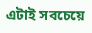এটাই সবচেয়ে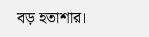বড় হতাশার।